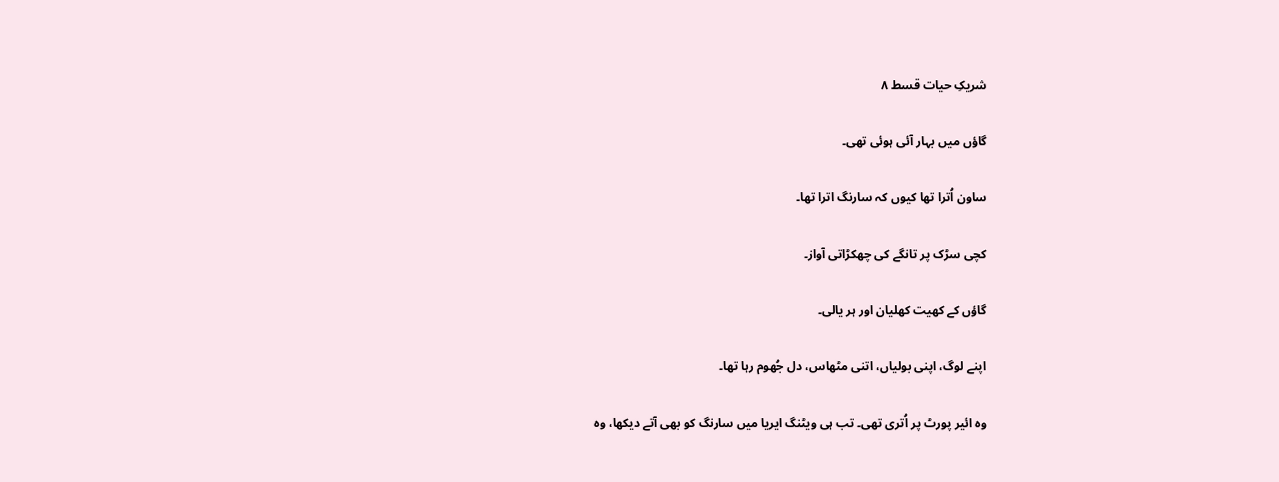شریکِ حیات قسط ۸

گاؤں میں بہار آئی ہوئی تھی۔

ساون اُترا تھا کیوں کہ سارنگ اترا تھا۔

کچی سڑک پر تانگے کی چھکڑاتی آواز۔

گاؤں کے کھیت کھلیان اور ہر یالی۔

اپنے لوگ، اپنی بولیاں، اتنی مٹھاس، دل جُھوم رہا تھا۔

وہ ائیر پورٹ پر اُتری تھی۔ تب ہی ویٹنگ ایریا میں سارنگ کو بھی آتے دیکھا، وہ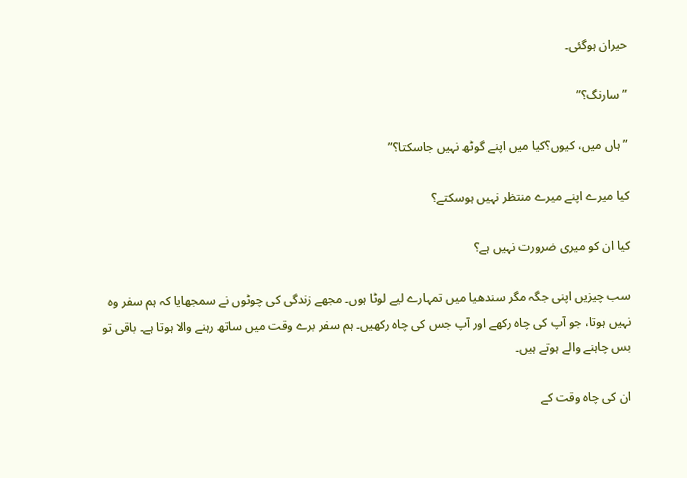حیران ہوگئی۔

”سارنگ؟”

”ہاں میں، کیوں؟کیا میں اپنے گوٹھ نہیں جاسکتا؟”

کیا میرے اپنے میرے منتظر نہیں ہوسکتے؟

کیا ان کو میری ضرورت نہیں ہے؟

سب چیزیں اپنی جگہ مگر سندھیا میں تمہارے لیے لوٹا ہوں۔ مجھے زندگی کی چوٹوں نے سمجھایا کہ ہم سفر وہ نہیں ہوتا، جو آپ کی چاہ رکھے اور آپ جس کی چاہ رکھیں۔ ہم سفر برے وقت میں ساتھ رہنے والا ہوتا ہے۔ باقی تو بس چاہنے والے ہوتے ہیں۔

ان کی چاہ وقت کے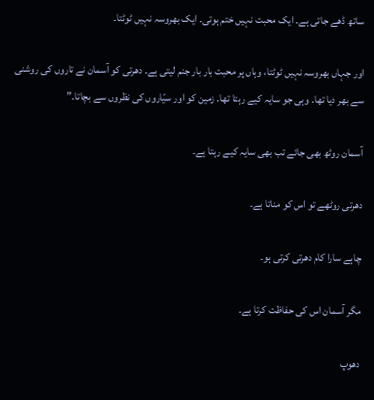ساتھ ڈھے جاتی ہے۔ ایک محبت نہیں ختم ہوتی۔ ایک بھروسہ نہیں ٹوٹتا۔

اور جہاں بھروسہ نہیں ٹوٹتا، وہاں پر محبت بار بار جنم لیتی ہے۔ دھرتی کو آسمان نے تاروں کی روشنی سے بھر دیا تھا۔ وہی جو سایہ کیے رہتا تھا۔ زمین کو اور سیّاروں کی نظروں سے بچاتا۔”

آسمان روٹھ بھی جائے تب بھی سایہ کیے رہتا ہے۔

دھرتی روٹھے تو اس کو مناتا ہے۔

چاہے سارا کام دھرتی کرتی ہو۔

مگر آسمان اس کی حفاظت کرتا ہے۔

دھوپ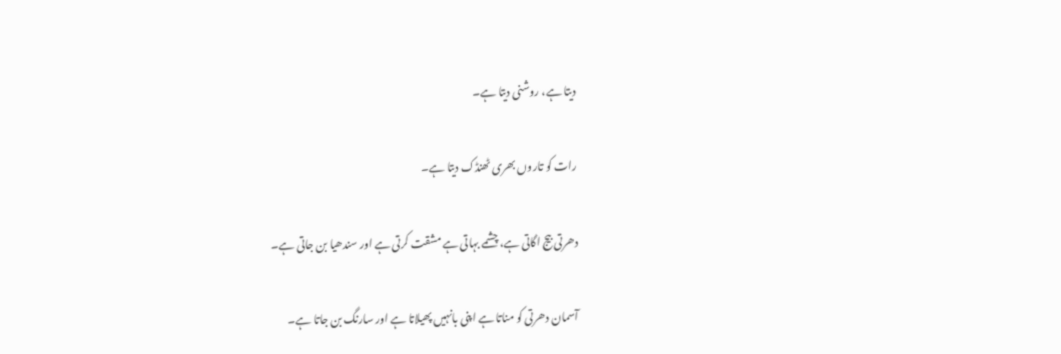دیتا ہے، روشنی دیتا ہے۔

رات کو تاروں بھری ٹھنڈک دیتا ہے۔

دھرتی بیج اگاتی ہے، چشمے بہاتی ہے مشقت کرتی ہے اور سندھیا بن جاتی ہے۔

آسمان دھرتی کو مناتا ہے اپنی بانہیں پھیلاتا ہے اور سارنگ بن جاتا ہے۔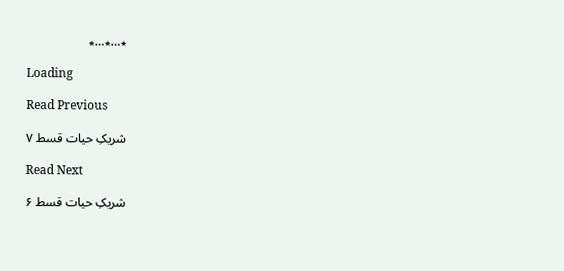٭…٭…٭

Loading

Read Previous

شریکِ حیات قسط ۷

Read Next

شریکِ حیات قسط ۶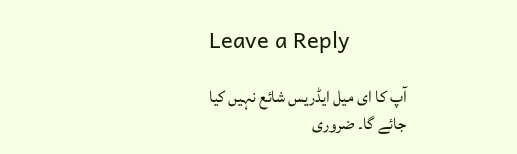Leave a Reply

آپ کا ای میل ایڈریس شائع نہیں کیا جائے گا۔ ضروری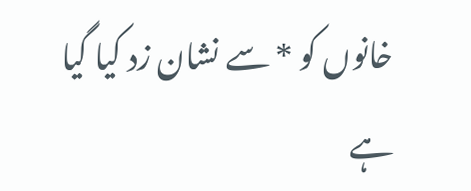خانوں کو * سے نشان زد کیا گیا ہے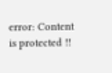error: Content is protected !!